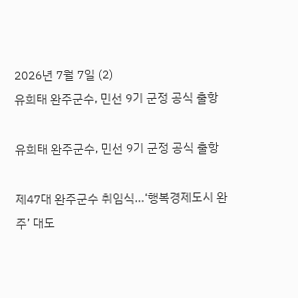2026년 7월 7일 (2)
유희태 완주군수, 민선 9기 군정 공식 출항

유희태 완주군수, 민선 9기 군정 공식 출항

제47대 완주군수 취임식…‘행복경제도시 완주’ 대도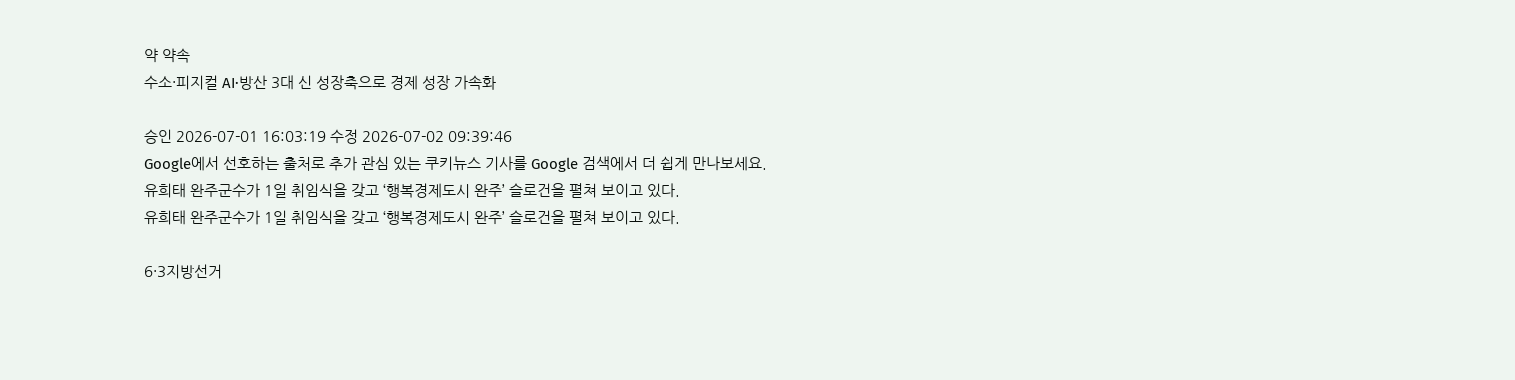약 약속
수소·피지컬 AI·방산 3대 신 성장축으로 경제 성장 가속화

승인 2026-07-01 16:03:19 수정 2026-07-02 09:39:46
Google에서 선호하는 출처로 추가 관심 있는 쿠키뉴스 기사를 Google 검색에서 더 쉽게 만나보세요.
유희태 완주군수가 1일 취임식을 갖고 ‘행복경제도시 완주’ 슬로건을 펼쳐 보이고 있다.
유희태 완주군수가 1일 취임식을 갖고 ‘행복경제도시 완주’ 슬로건을 펼쳐 보이고 있다.

6·3지방선거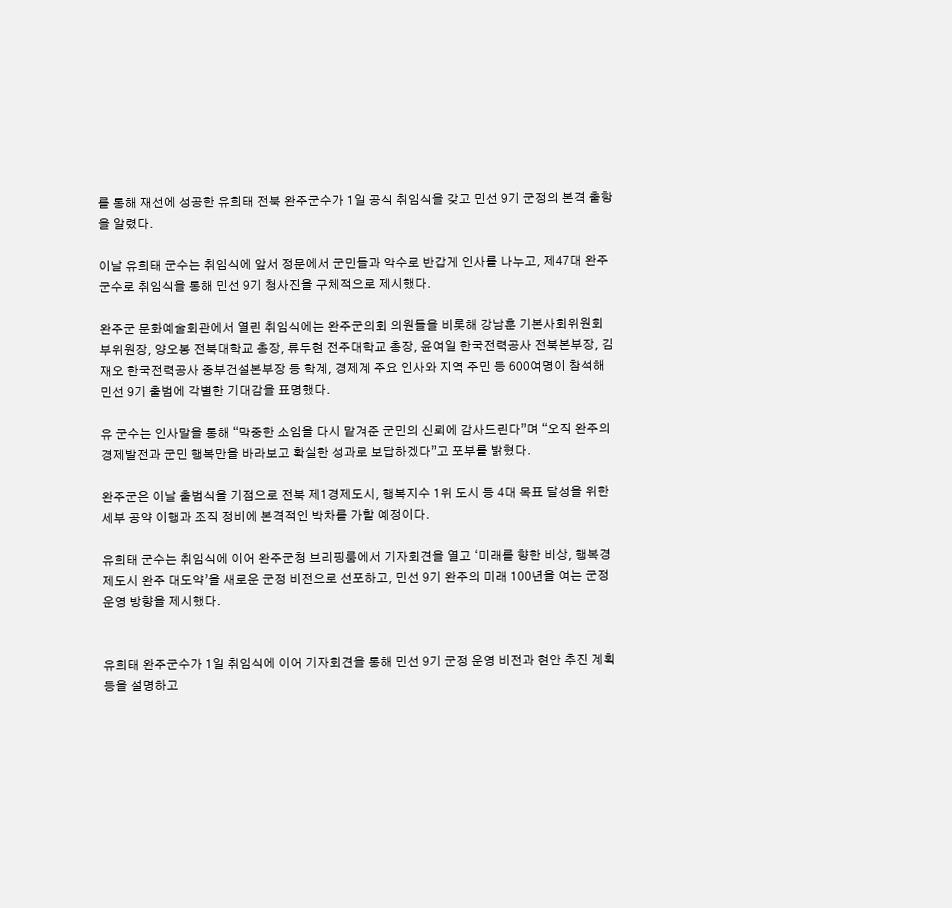를 통해 재선에 성공한 유희태 전북 완주군수가 1일 공식 취임식을 갖고 민선 9기 군정의 본격 출항을 알렸다.

이날 유희태 군수는 취임식에 앞서 정문에서 군민들과 악수로 반갑게 인사를 나누고, 제47대 완주군수로 취임식을 통해 민선 9기 청사진을 구체적으로 제시했다.

완주군 문화예술회관에서 열린 취임식에는 완주군의회 의원들을 비롯해 강남훈 기본사회위원회 부위원장, 양오봉 전북대학교 총장, 류두현 전주대학교 총장, 윤여일 한국전력공사 전북본부장, 김재오 한국전력공사 중부건설본부장 등 학계, 경제계 주요 인사와 지역 주민 등 600여명이 참석해 민선 9기 출범에 각별한 기대감을 표명했다.

유 군수는 인사말을 통해 “막중한 소임을 다시 맡겨준 군민의 신뢰에 감사드린다”며 “오직 완주의 경제발전과 군민 행복만을 바라보고 확실한 성과로 보답하겠다”고 포부를 밝혔다.

완주군은 이날 출범식을 기점으로 전북 제1경제도시, 행복지수 1위 도시 등 4대 목표 달성을 위한 세부 공약 이행과 조직 정비에 본격적인 박차를 가할 예정이다.

유희태 군수는 취임식에 이어 완주군청 브리핑룸에서 기자회견을 열고 ‘미래를 향한 비상, 행복경제도시 완주 대도약’을 새로운 군정 비전으로 선포하고, 민선 9기 완주의 미래 100년을 여는 군정 운영 방향을 제시했다.


유희태 완주군수가 1일 취임식에 이어 기자회견을 통해 민선 9기 군정 운영 비전과 현안 추진 계획 등을 설명하고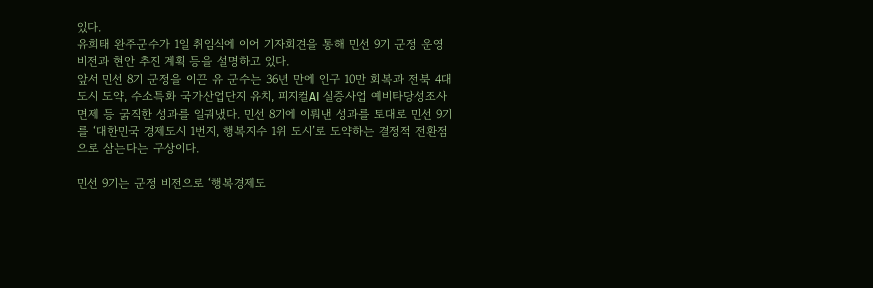있다.
유희태 완주군수가 1일 취임식에 이어 기자회견을 통해 민선 9기 군정 운영 비전과 현안 추진 계획 등을 설명하고 있다.
앞서 민선 8기 군정을 이끈 유 군수는 36년 만에 인구 10만 회복과 전북 4대 도시 도약, 수소특화 국가산업단지 유치, 피지컬AI 실증사업 예비타당성조사 면제 등 굵직한 성과를 일궈냈다. 민선 8기에 이뤄낸 성과를 토대로 민선 9기를 ‘대한민국 경제도시 1번지, 행복지수 1위 도시’로 도약하는 결정적 전환점으로 삼는다는 구상이다.

민선 9기는 군정 비전으로 ‘행복경제도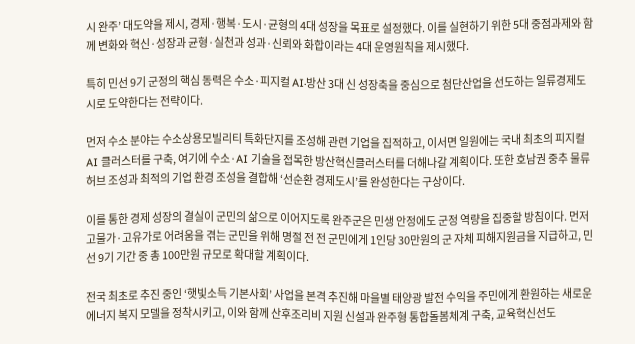시 완주’ 대도약을 제시, 경제·행복·도시·균형의 4대 성장을 목표로 설정했다. 이를 실현하기 위한 5대 중점과제와 함께 변화와 혁신·성장과 균형·실천과 성과·신뢰와 화합이라는 4대 운영원칙을 제시했다.

특히 민선 9기 군정의 핵심 동력은 수소·피지컬 AI·방산 3대 신 성장축을 중심으로 첨단산업을 선도하는 일류경제도시로 도약한다는 전략이다.

먼저 수소 분야는 수소상용모빌리티 특화단지를 조성해 관련 기업을 집적하고, 이서면 일원에는 국내 최초의 피지컬AI 클러스터를 구축, 여기에 수소·AI 기술을 접목한 방산혁신클러스터를 더해나갈 계획이다. 또한 호남권 중추 물류 허브 조성과 최적의 기업 환경 조성을 결합해 ‘선순환 경제도시’를 완성한다는 구상이다.

이를 통한 경제 성장의 결실이 군민의 삶으로 이어지도록 완주군은 민생 안정에도 군정 역량을 집중할 방침이다. 먼저 고물가·고유가로 어려움을 겪는 군민을 위해 명절 전 전 군민에게 1인당 30만원의 군 자체 피해지원금을 지급하고, 민선 9기 기간 중 총 100만원 규모로 확대할 계획이다.

전국 최초로 추진 중인 ‘햇빛소득 기본사회’ 사업을 본격 추진해 마을별 태양광 발전 수익을 주민에게 환원하는 새로운 에너지 복지 모델을 정착시키고, 이와 함께 산후조리비 지원 신설과 완주형 통합돌봄체계 구축, 교육혁신선도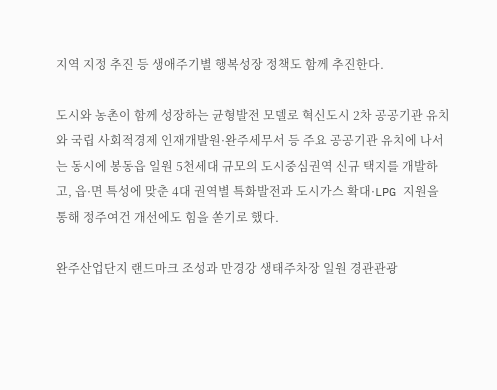지역 지정 추진 등 생애주기별 행복성장 정책도 함께 추진한다.

도시와 농촌이 함께 성장하는 균형발전 모델로 혁신도시 2차 공공기관 유치와 국립 사회적경제 인재개발원·완주세무서 등 주요 공공기관 유치에 나서는 동시에 봉동읍 일원 5천세대 규모의 도시중심권역 신규 택지를 개발하고, 읍·면 특성에 맞춘 4대 권역별 특화발전과 도시가스 확대·LPG 지원을 통해 정주여건 개선에도 힘을 쏟기로 했다.

완주산업단지 랜드마크 조성과 만경강 생태주차장 일원 경관관광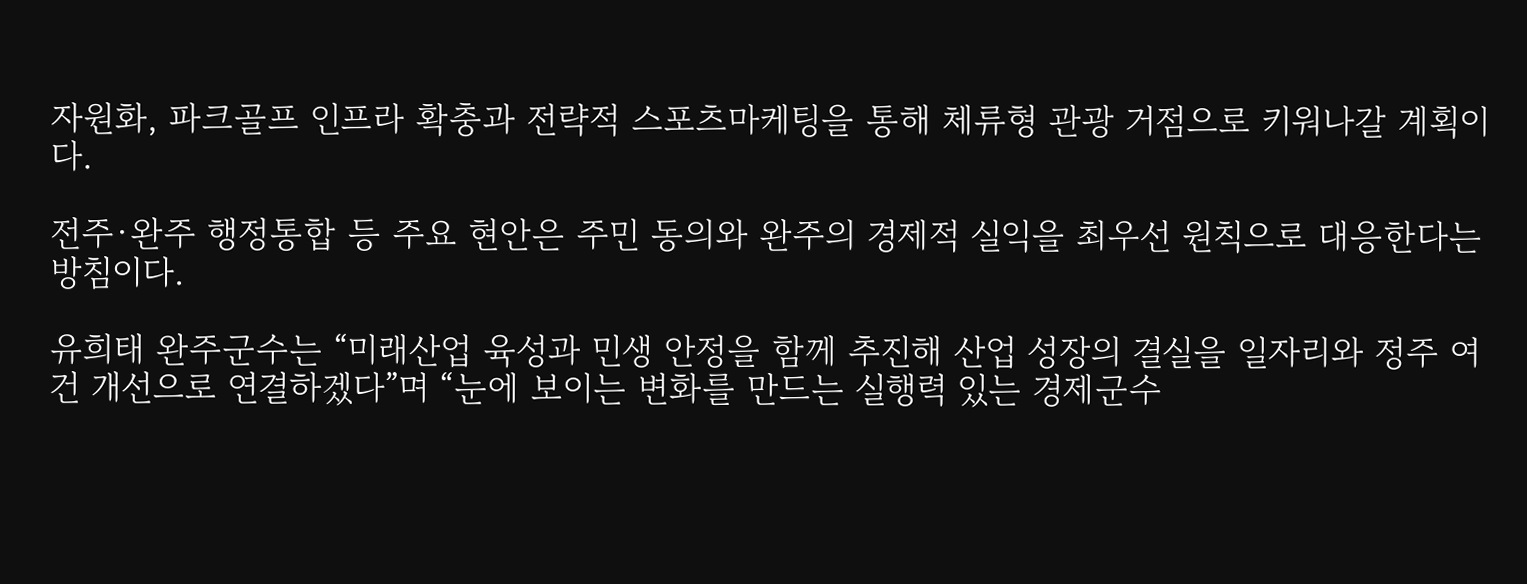자원화, 파크골프 인프라 확충과 전략적 스포츠마케팅을 통해 체류형 관광 거점으로 키워나갈 계획이다.

전주·완주 행정통합 등 주요 현안은 주민 동의와 완주의 경제적 실익을 최우선 원칙으로 대응한다는 방침이다.

유희태 완주군수는 “미래산업 육성과 민생 안정을 함께 추진해 산업 성장의 결실을 일자리와 정주 여건 개선으로 연결하겠다”며 “눈에 보이는 변화를 만드는 실행력 있는 경제군수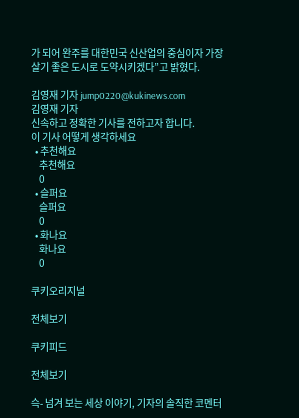가 되어 완주를 대한민국 신산업의 중심이자 가장 살기 좋은 도시로 도약시키겠다”고 밝혔다.

김영재 기자 jump0220@kukinews.com
김영재 기자
신속하고 정확한 기사를 전하고자 합니다.
이 기사 어떻게 생각하세요
  • 추천해요
    추천해요
    0
  • 슬퍼요
    슬퍼요
    0
  • 화나요
    화나요
    0

쿠키오리지널

전체보기

쿠키피드

전체보기

슥- 넘겨 보는 세상 이야기, 기자의 솔직한 코멘터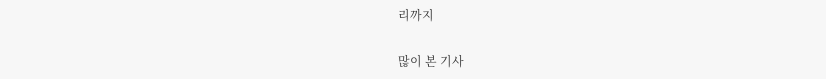리까지

많이 본 기사